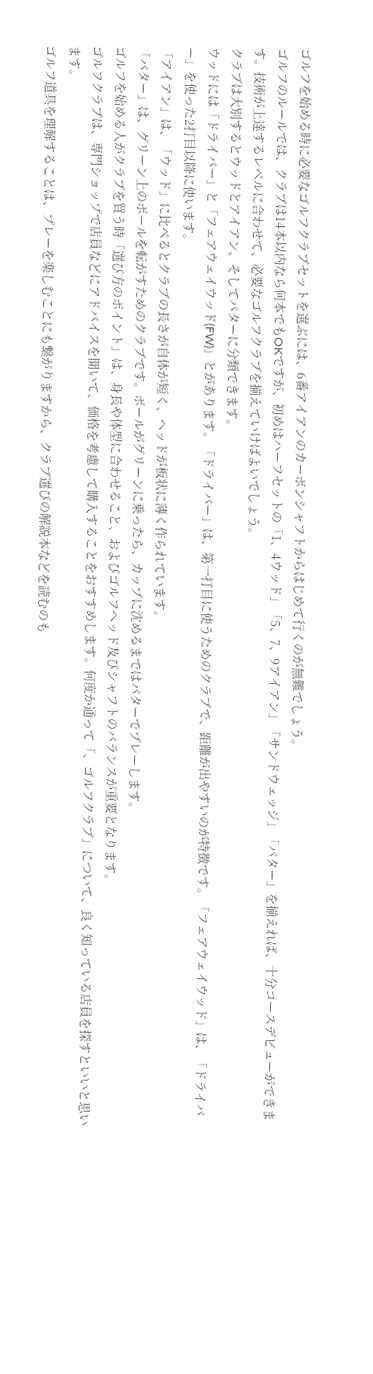ゴルフを始める時に必要なゴルフクラブセットを選ぶには、6番アイアンのカーボンシャフトからはじめて行くのが無難でしょう。
ゴルフのルールでは、クラブは14本以内なら何本でもOKですが、初めはハーフセットの「1、4ウッド」「5、7、9アイアン」「サンドウェッジ」「パター」を揃えれば、十分コースデビューができます。技術が上達するレベルに合わせて、必要なゴルフクラブを揃えていけばよいでしょう。
クラブは大別するとウッドとアイアン、そしてパターに分類できます。
ウッドには「ドライバー」と「フェアウェイウッド(FW)」とがあります。「ドライバー」は、第一打目に使うためのクラブで、距離が出やすいのが特徴です。「フェアウェイウッド」は、「ドライバー」を使った2打目以降に使います。
「アイアン」は、「ウッド」に比べるとクラブの長さが自体が短く、ヘッドが板状に薄く作られています。
「パター」は、グリーン上のボールを転がすためのクラブです。ボールがグリーンに乗ったら、カップに沈めるまではパターでプレーします。
ゴルフを始める人がクラブを買う時「選び方のポイント」は、身長や体型に合わせること、およびゴルフヘッド及びシャフトのバランスが重要となります。
ゴルフクラブは、専門ショップで店員などにアドバイスを聞いて、価格を考慮して購入することをおすすめします。何度か通って「、ゴルフクラブ」について、良く知っている店員を探すといいと思います。
ゴルフ道具を理解することは、プレーを楽しむことにも繋がりますから、クラブ選びの解説本などを読むのも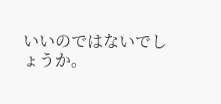いいのではないでしょうか。